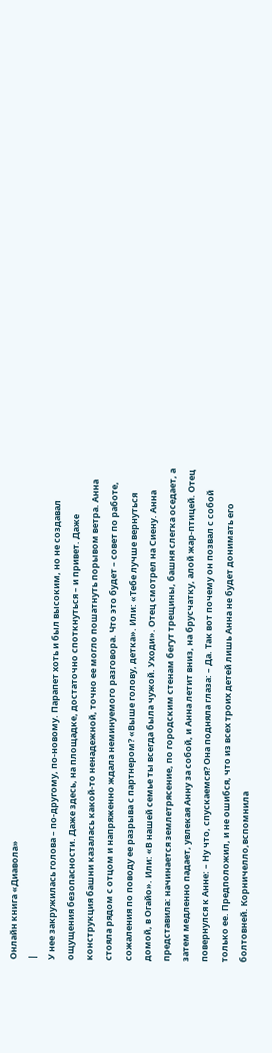Онлайн книга «Диавола»
|
У нее закружилась голова – по-другому, по-новому. Парапет хоть и был высоким, но не создавал ощущения безопасности. Даже здесь, на площадке, достаточно споткнуться – и привет. Даже конструкция башни казалась какой-то ненадежной, точно ее могло пошатнуть порывом ветра. Анна стояла рядом с отцом и напряженно ждала неминуемого разговора. Что это будет – совет по работе, сожаления по поводу ее разрыва с партнером? «Выше голову, детка». Или: «Тебе лучше вернуться домой, в Огайо». Или: «В нашей семье ты всегда была чужой. Уходи». Отец смотрел на Сиену. Анна представила: начинается землетрясение, по городским стенам бегут трещины, башня слегка оседает, а затем медленно падает, увлекая Анну за собой, и Анна летит вниз, на брусчатку, алой жар-птицей. Отец повернулся к Анне: – Ну что, спускаемся? Она подняла глаза: – Да. Так вот почему он позвал с собой только ее. Предположил, и не ошибся, что из всех троих детей лишь Анна не будет донимать его болтовней. Корничелло,вспомнила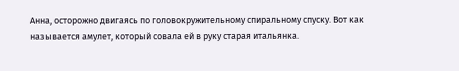Анна, осторожно двигаясь по головокружительному спиральному спуску. Вот как называется амулет, который совала ей в руку старая итальянка.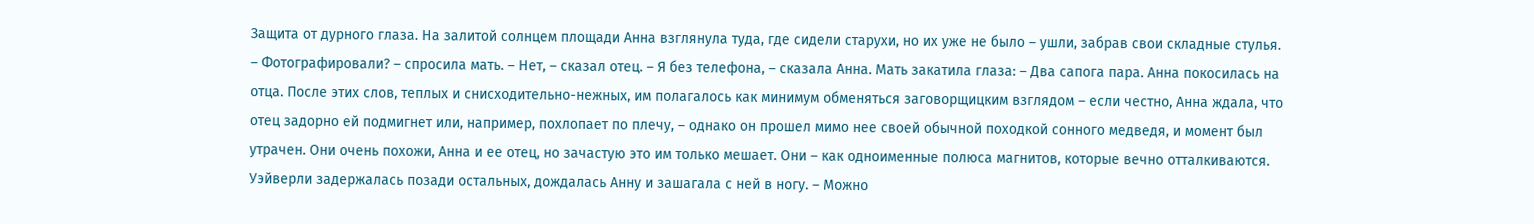Защита от дурного глаза. На залитой солнцем площади Анна взглянула туда, где сидели старухи, но их уже не было – ушли, забрав свои складные стулья. – Фотографировали? – спросила мать. – Нет, – сказал отец. – Я без телефона, – сказала Анна. Мать закатила глаза: – Два сапога пара. Анна покосилась на отца. После этих слов, теплых и снисходительно-нежных, им полагалось как минимум обменяться заговорщицким взглядом – если честно, Анна ждала, что отец задорно ей подмигнет или, например, похлопает по плечу, – однако он прошел мимо нее своей обычной походкой сонного медведя, и момент был утрачен. Они очень похожи, Анна и ее отец, но зачастую это им только мешает. Они – как одноименные полюса магнитов, которые вечно отталкиваются. Уэйверли задержалась позади остальных, дождалась Анну и зашагала с ней в ногу. – Можно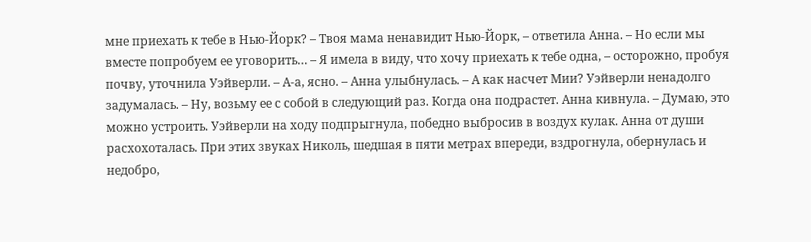мне приехать к тебе в Нью-Йорк? – Твоя мама ненавидит Нью-Йорк, – ответила Анна. – Но если мы вместе попробуем ее уговорить… – Я имела в виду, что хочу приехать к тебе одна, – осторожно, пробуя почву, уточнила Уэйверли. – А-а, ясно. – Анна улыбнулась. – А как насчет Мии? Уэйверли ненадолго задумалась. – Ну, возьму ее с собой в следующий раз. Когда она подрастет. Анна кивнула. – Думаю, это можно устроить. Уэйверли на ходу подпрыгнула, победно выбросив в воздух кулак. Анна от души расхохоталась. При этих звуках Николь, шедшая в пяти метрах впереди, вздрогнула, обернулась и недобро,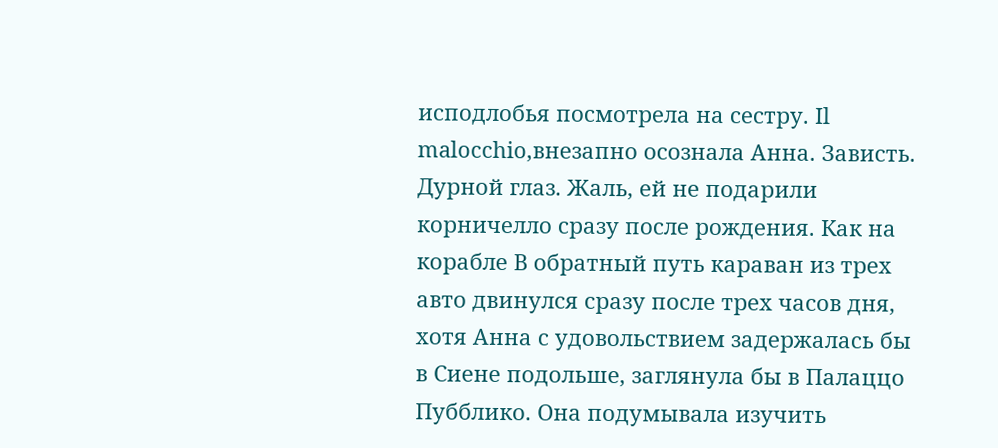исподлобья посмотрела на сестру. Il malocchio,внезапно осознала Анна. Зависть. Дурной глаз. Жаль, ей не подарили корничелло сразу после рождения. Как на корабле В обратный путь караван из трех авто двинулся сразу после трех часов дня, хотя Анна с удовольствием задержалась бы в Сиене подольше, заглянула бы в Палаццо Пубблико. Она подумывала изучить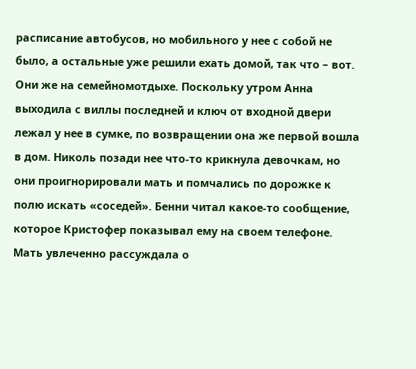расписание автобусов, но мобильного у нее с собой не было, а остальные уже решили ехать домой, так что – вот. Они же на семейномотдыхе. Поскольку утром Анна выходила с виллы последней и ключ от входной двери лежал у нее в сумке, по возвращении она же первой вошла в дом. Николь позади нее что-то крикнула девочкам, но они проигнорировали мать и помчались по дорожке к полю искать «соседей». Бенни читал какое-то сообщение, которое Кристофер показывал ему на своем телефоне. Мать увлеченно рассуждала о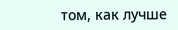том, как лучше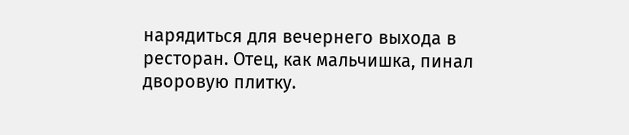нарядиться для вечернего выхода в ресторан. Отец, как мальчишка, пинал дворовую плитку.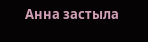Анна застыла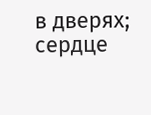в дверях; сердце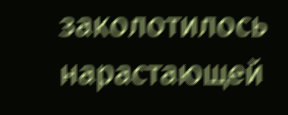заколотилось нарастающей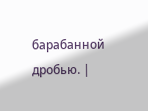барабанной дробью. |